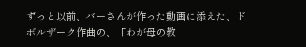ずっと以前、バーさんが作った動画に添えた、ドボルザーク作曲の、「わが母の教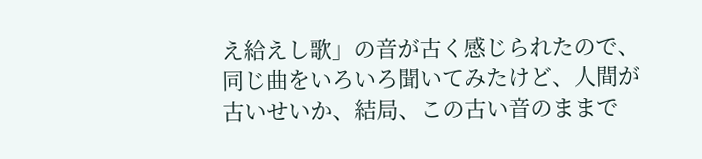え給えし歌」の音が古く感じられたので、同じ曲をいろいろ聞いてみたけど、人間が古いせいか、結局、この古い音のままで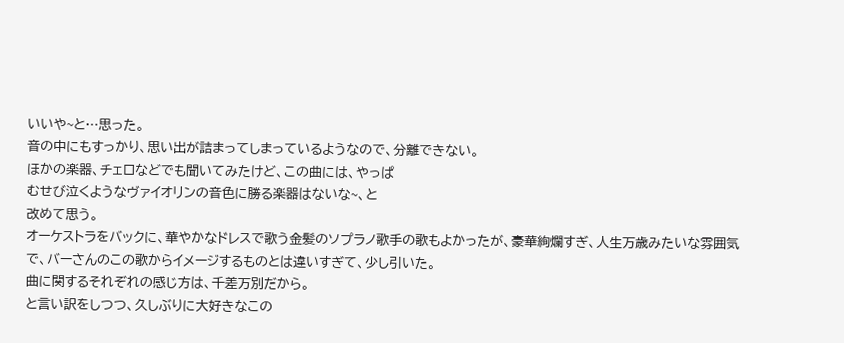いいや~と…思った。
音の中にもすっかり、思い出が詰まってしまっているようなので、分離できない。
ほかの楽器、チェロなどでも聞いてみたけど、この曲には、やっぱ
むせび泣くようなヴァイオリンの音色に勝る楽器はないな~、と
改めて思う。
オーケストラをバックに、華やかなドレスで歌う金髪のソプラノ歌手の歌もよかったが、豪華絢爛すぎ、人生万歳みたいな雰囲気で、バーさんのこの歌からイメージするものとは違いすぎて、少し引いた。
曲に関するそれぞれの感じ方は、千差万別だから。
と言い訳をしつつ、久しぶりに大好きなこの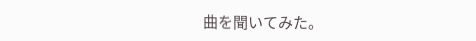曲を聞いてみた。